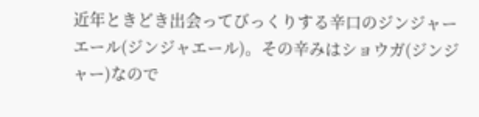近年ときどき出会ってびっくりする辛口のジンジャーエール(ジンジャエール)。その辛みはショウガ(ジンジャー)なので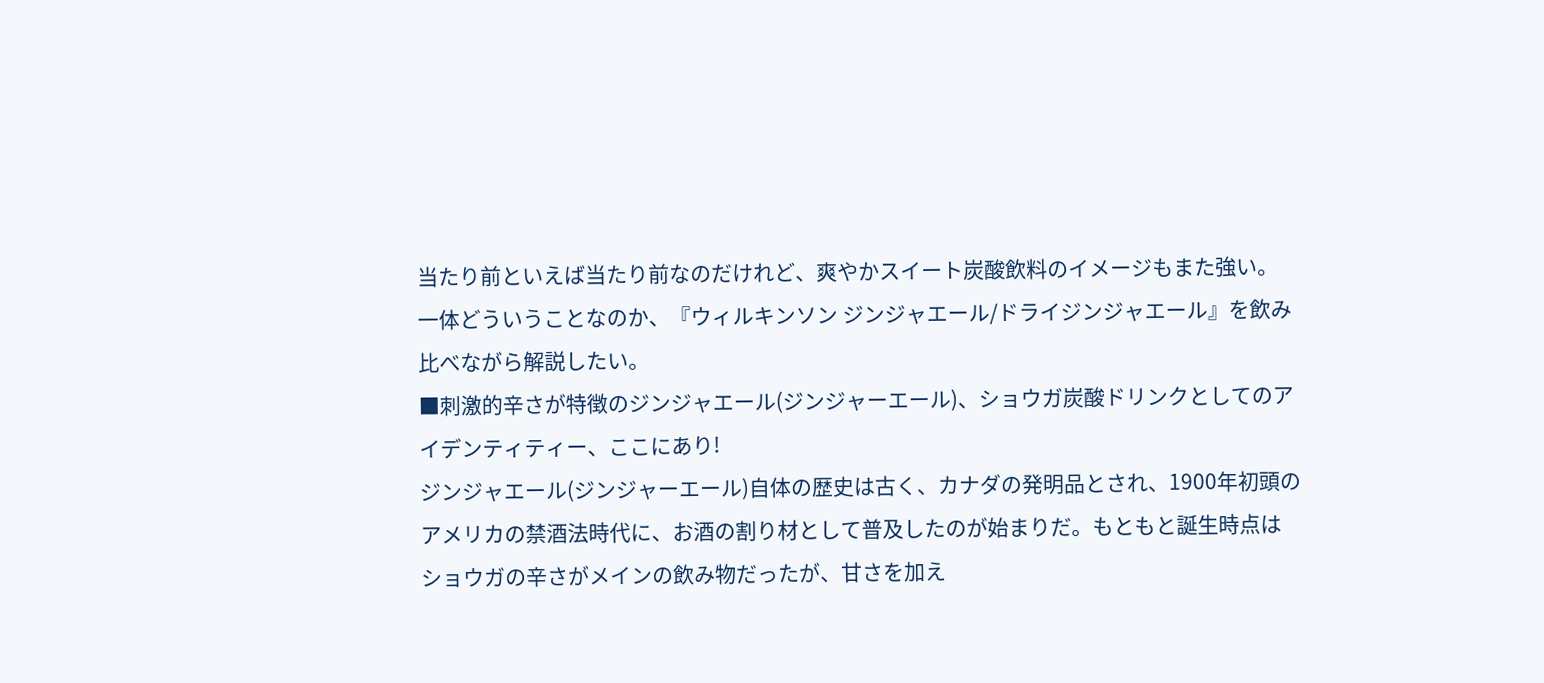当たり前といえば当たり前なのだけれど、爽やかスイート炭酸飲料のイメージもまた強い。一体どういうことなのか、『ウィルキンソン ジンジャエール/ドライジンジャエール』を飲み比べながら解説したい。
■刺激的辛さが特徴のジンジャエール(ジンジャーエール)、ショウガ炭酸ドリンクとしてのアイデンティティー、ここにあり!
ジンジャエール(ジンジャーエール)自体の歴史は古く、カナダの発明品とされ、1900年初頭のアメリカの禁酒法時代に、お酒の割り材として普及したのが始まりだ。もともと誕生時点はショウガの辛さがメインの飲み物だったが、甘さを加え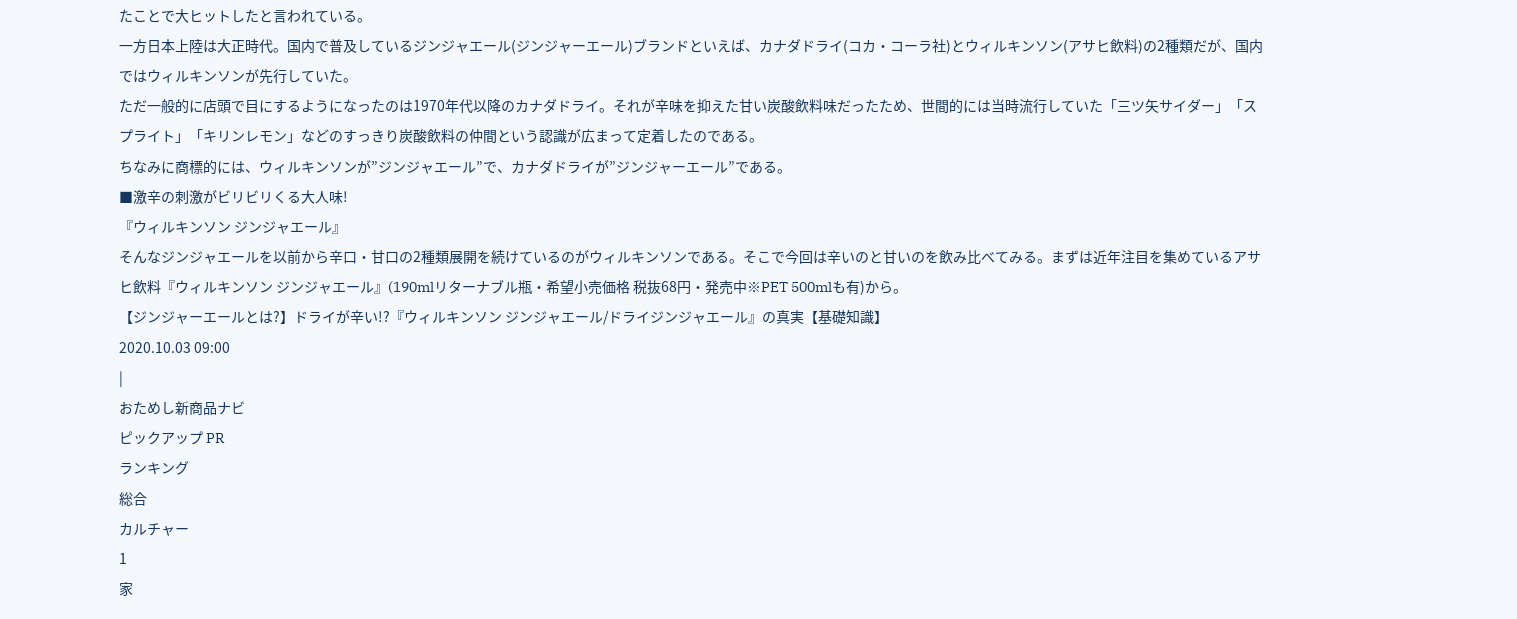たことで大ヒットしたと言われている。
一方日本上陸は大正時代。国内で普及しているジンジャエール(ジンジャーエール)ブランドといえば、カナダドライ(コカ・コーラ社)とウィルキンソン(アサヒ飲料)の2種類だが、国内ではウィルキンソンが先行していた。
ただ一般的に店頭で目にするようになったのは1970年代以降のカナダドライ。それが辛味を抑えた甘い炭酸飲料味だったため、世間的には当時流行していた「三ツ矢サイダー」「スプライト」「キリンレモン」などのすっきり炭酸飲料の仲間という認識が広まって定着したのである。
ちなみに商標的には、ウィルキンソンが”ジンジャエール”で、カナダドライが”ジンジャーエール”である。
■激辛の刺激がビリビリくる大人味!
『ウィルキンソン ジンジャエール』
そんなジンジャエールを以前から辛口・甘口の2種類展開を続けているのがウィルキンソンである。そこで今回は辛いのと甘いのを飲み比べてみる。まずは近年注目を集めているアサヒ飲料『ウィルキンソン ジンジャエール』(190mlリターナブル瓶・希望小売価格 税抜68円・発売中※PET 500mlも有)から。
【ジンジャーエールとは?】ドライが辛い!?『ウィルキンソン ジンジャエール/ドライジンジャエール』の真実【基礎知識】
2020.10.03 09:00
|
おためし新商品ナビ
ピックアップ PR
ランキング
総合
カルチャー
1
家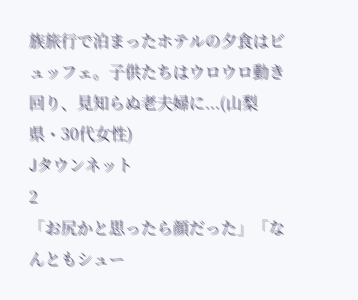族旅行で泊まったホテルの夕食はビュッフェ。子供たちはウロウロ動き回り、見知らぬ老夫婦に...(山梨県・30代女性)
Jタウンネット
2
「お尻かと思ったら顔だった」「なんともシュー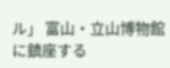ル」 富山・立山博物館に鎮座する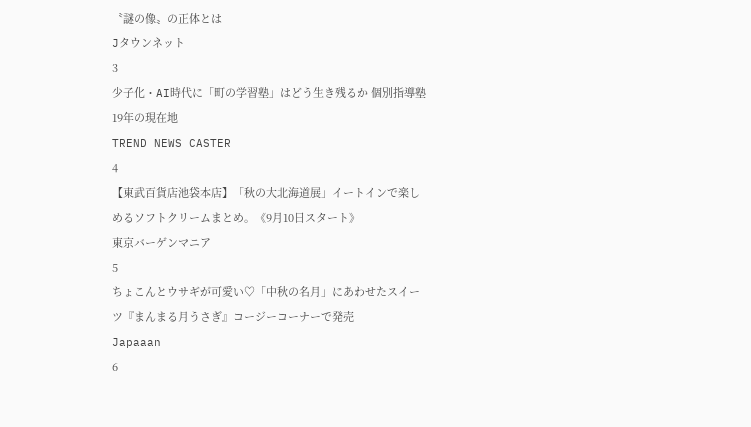〝謎の像〟の正体とは
Jタウンネット
3
少子化・AI時代に「町の学習塾」はどう生き残るか 個別指導塾19年の現在地
TREND NEWS CASTER
4
【東武百貨店池袋本店】「秋の大北海道展」イートインで楽しめるソフトクリームまとめ。《9月10日スタート》
東京バーゲンマニア
5
ちょこんとウサギが可愛い♡「中秋の名月」にあわせたスイーツ『まんまる月うさぎ』コージーコーナーで発売
Japaaan
6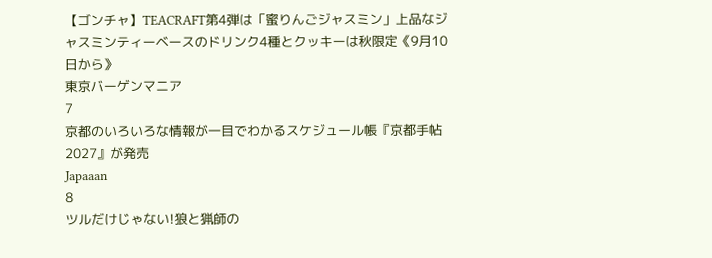【ゴンチャ】TEACRAFT第4弾は「蜜りんごジャスミン」上品なジャスミンティーベースのドリンク4種とクッキーは秋限定《9月10日から》
東京バーゲンマニア
7
京都のいろいろな情報が一目でわかるスケジュール帳『京都手帖2027』が発売
Japaaan
8
ツルだけじゃない!狼と猟師の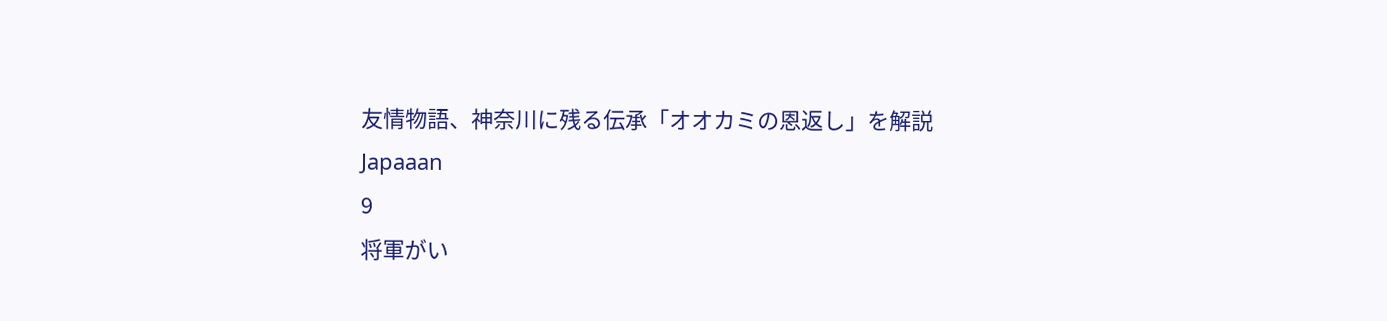友情物語、神奈川に残る伝承「オオカミの恩返し」を解説
Japaaan
9
将軍がい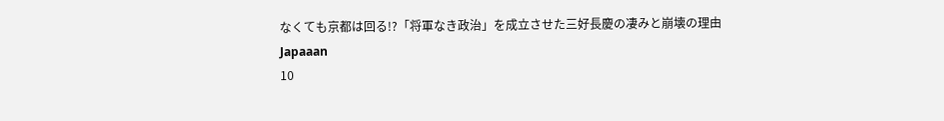なくても京都は回る!?「将軍なき政治」を成立させた三好長慶の凄みと崩壊の理由
Japaaan
10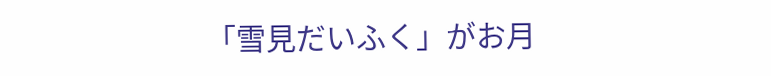「雪見だいふく」がお月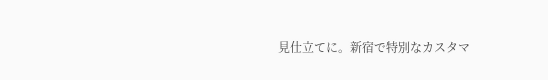見仕立てに。新宿で特別なカスタマ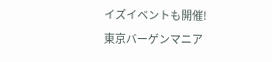イズイベントも開催!
東京バーゲンマニア